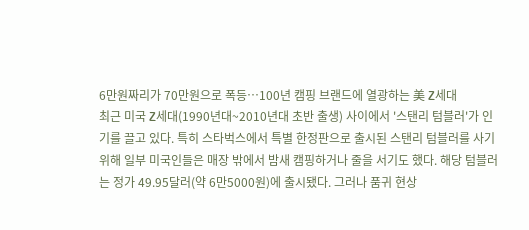6만원짜리가 70만원으로 폭등…100년 캠핑 브랜드에 열광하는 美 Z세대
최근 미국 Z세대(1990년대~2010년대 초반 출생) 사이에서 '스탠리 텀블러'가 인기를 끌고 있다. 특히 스타벅스에서 특별 한정판으로 출시된 스탠리 텀블러를 사기 위해 일부 미국인들은 매장 밖에서 밤새 캠핑하거나 줄을 서기도 했다. 해당 텀블러는 정가 49.95달러(약 6만5000원)에 출시됐다. 그러나 품귀 현상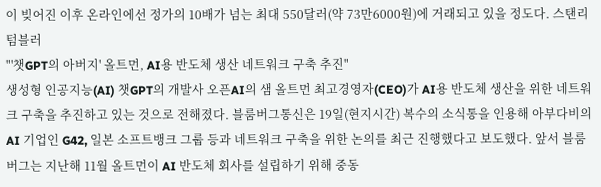이 빚어진 이후 온라인에선 정가의 10배가 넘는 최대 550달러(약 73만6000원)에 거래되고 있을 정도다. 스탠리 텀블러
"'챗GPT의 아버지' 올트먼, AI용 반도체 생산 네트워크 구축 추진"
생성형 인공지능(AI) 챗GPT의 개발사 오픈AI의 샘 올트먼 최고경영자(CEO)가 AI용 반도체 생산을 위한 네트워크 구축을 추진하고 있는 것으로 전해졌다. 블룸버그통신은 19일(현지시간) 복수의 소식통을 인용해 아부다비의 AI 기업인 G42, 일본 소프트뱅크 그룹 등과 네트워크 구축을 위한 논의를 최근 진행했다고 보도했다. 앞서 블룸버그는 지난해 11월 올트먼이 AI 반도체 회사를 설립하기 위해 중동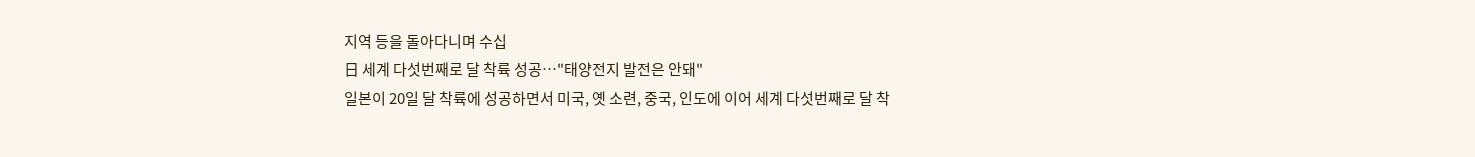지역 등을 돌아다니며 수십
日 세계 다섯번째로 달 착륙 성공…"태양전지 발전은 안돼"
일본이 20일 달 착륙에 성공하면서 미국, 옛 소련, 중국, 인도에 이어 세계 다섯번째로 달 착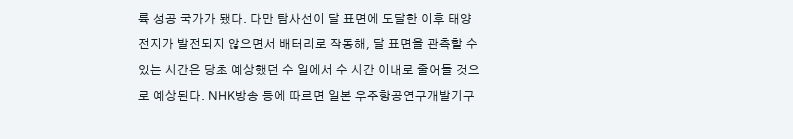륙 성공 국가가 됐다. 다만 탐사선이 달 표면에 도달한 이후 태양전지가 발전되지 않으면서 배터리로 작동해, 달 표면을 관측할 수 있는 시간은 당초 예상했던 수 일에서 수 시간 이내로 줄어들 것으로 예상된다. NHK방송 등에 따르면 일본 우주항공연구개발기구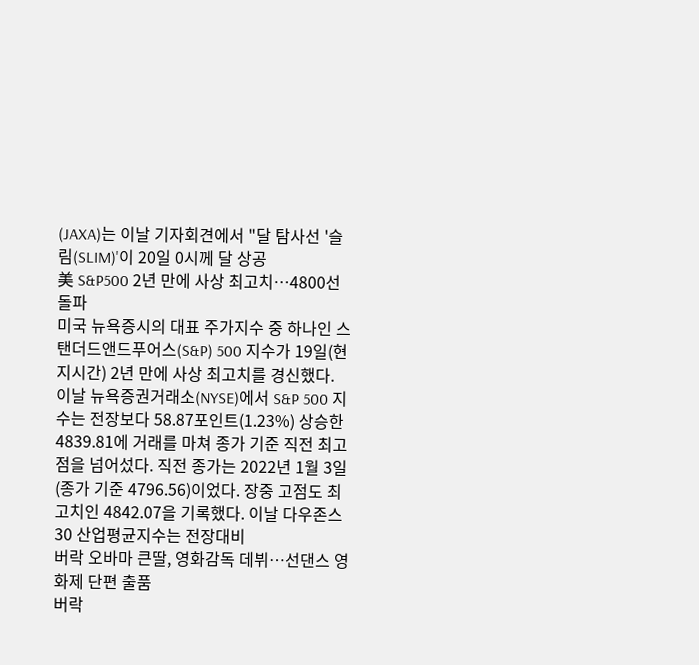(JAXA)는 이날 기자회견에서 "달 탐사선 '슬림(SLIM)'이 20일 0시께 달 상공
美 S&P500 2년 만에 사상 최고치…4800선 돌파
미국 뉴욕증시의 대표 주가지수 중 하나인 스탠더드앤드푸어스(S&P) 500 지수가 19일(현지시간) 2년 만에 사상 최고치를 경신했다. 이날 뉴욕증권거래소(NYSE)에서 S&P 500 지수는 전장보다 58.87포인트(1.23%) 상승한 4839.81에 거래를 마쳐 종가 기준 직전 최고점을 넘어섰다. 직전 종가는 2022년 1월 3일(종가 기준 4796.56)이었다. 장중 고점도 최고치인 4842.07을 기록했다. 이날 다우존스30 산업평균지수는 전장대비
버락 오바마 큰딸, 영화감독 데뷔…선댄스 영화제 단편 출품
버락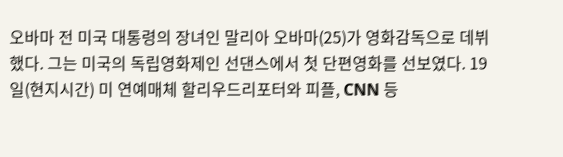오바마 전 미국 대통령의 장녀인 말리아 오바마(25)가 영화감독으로 데뷔했다. 그는 미국의 독립영화제인 선댄스에서 첫 단편영화를 선보였다. 19일(현지시간) 미 연예매체 할리우드리포터와 피플, CNN 등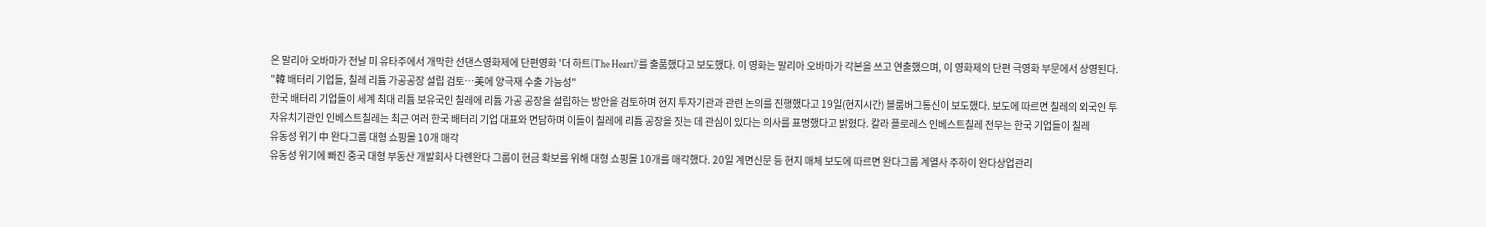은 말리아 오바마가 전날 미 유타주에서 개막한 선댄스영화제에 단편영화 '더 하트(The Heart)'를 출품했다고 보도했다. 이 영화는 말리아 오바마가 각본을 쓰고 연출했으며, 이 영화제의 단편 극영화 부문에서 상영된다.
"韓 배터리 기업들, 칠레 리튬 가공공장 설립 검토…美에 양극재 수출 가능성"
한국 배터리 기업들이 세계 최대 리튬 보유국인 칠레에 리튬 가공 공장을 설립하는 방안을 검토하며 현지 투자기관과 관련 논의를 진행했다고 19일(현지시간) 블룸버그통신이 보도했다. 보도에 따르면 칠레의 외국인 투자유치기관인 인베스트칠레는 최근 여러 한국 배터리 기업 대표와 면담하며 이들이 칠레에 리튬 공장을 짓는 데 관심이 있다는 의사를 표명했다고 밝혔다. 칼라 플로레스 인베스트칠레 전무는 한국 기업들이 칠레
유동성 위기 中 완다그룹 대형 쇼핑몰 10개 매각
유동성 위기에 빠진 중국 대형 부동산 개발회사 다롄완다 그룹이 현금 확보를 위해 대형 쇼핑몰 10개를 매각했다. 20일 계면신문 등 현지 매체 보도에 따르면 완다그룹 계열사 주하이 완다상업관리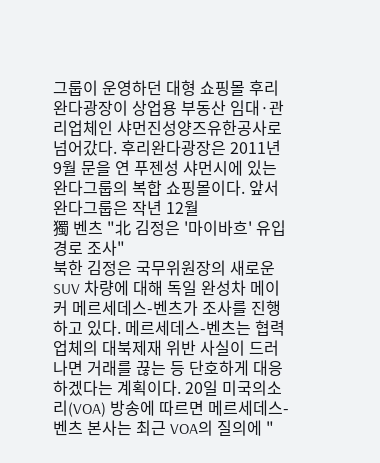그룹이 운영하던 대형 쇼핑몰 후리완다광장이 상업용 부동산 임대·관리업체인 샤먼진성양즈유한공사로 넘어갔다. 후리완다광장은 2011년 9월 문을 연 푸젠성 샤먼시에 있는 완다그룹의 복합 쇼핑몰이다. 앞서 완다그룹은 작년 12월
獨 벤츠 "北 김정은 '마이바흐' 유입경로 조사"
북한 김정은 국무위원장의 새로운 SUV 차량에 대해 독일 완성차 메이커 메르세데스-벤츠가 조사를 진행하고 있다. 메르세데스-벤츠는 협력업체의 대북제재 위반 사실이 드러나면 거래를 끊는 등 단호하게 대응하겠다는 계획이다. 20일 미국의소리(VOA) 방송에 따르면 메르세데스-벤츠 본사는 최근 VOA의 질의에 "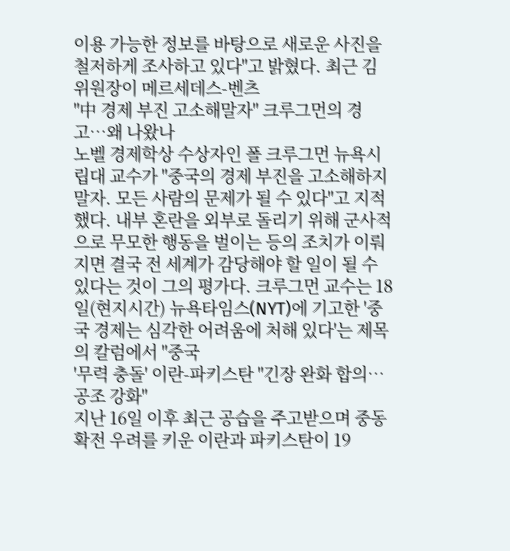이용 가능한 정보를 바탕으로 새로운 사진을 철저하게 조사하고 있다"고 밝혔다. 최근 김 위원장이 메르세데스-벤츠
"中 경제 부진 고소해말자" 크루그먼의 경고…왜 나왔나
노벨 경제학상 수상자인 폴 크루그먼 뉴욕시립대 교수가 "중국의 경제 부진을 고소해하지 말자. 모든 사람의 문제가 될 수 있다"고 지적했다. 내부 혼란을 외부로 돌리기 위해 군사적으로 무모한 행동을 벌이는 등의 조치가 이뤄지면 결국 전 세계가 감당해야 할 일이 될 수 있다는 것이 그의 평가다. 크루그먼 교수는 18일(현지시간) 뉴욕타임스(NYT)에 기고한 '중국 경제는 심각한 어려움에 처해 있다'는 제목의 칼럼에서 "중국
'무력 충돌' 이란-파키스탄 "긴장 완화 합의…공조 강화"
지난 16일 이후 최근 공습을 주고받으며 중동 확전 우려를 키운 이란과 파키스탄이 19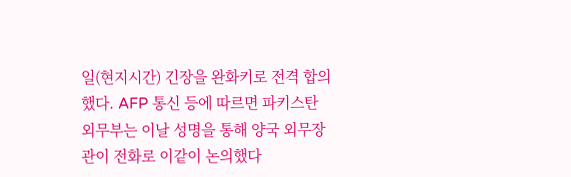일(현지시간) 긴장을 완화키로 전격 합의했다. AFP 통신 등에 따르면 파키스탄 외무부는 이날 성명을 통해 양국 외무장관이 전화로 이같이 논의했다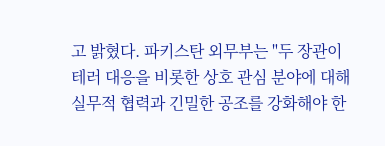고 밝혔다. 파키스탄 외무부는 "두 장관이 테러 대응을 비롯한 상호 관심 분야에 대해 실무적 협력과 긴밀한 공조를 강화해야 한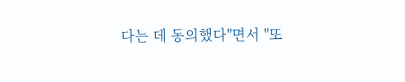다는 데 동의했다"면서 "또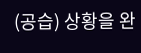(공습) 상황을 완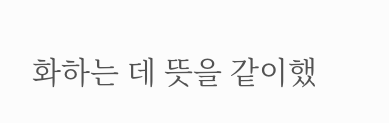화하는 데 뜻을 같이했